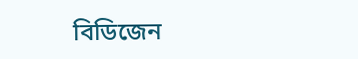বিডিজেন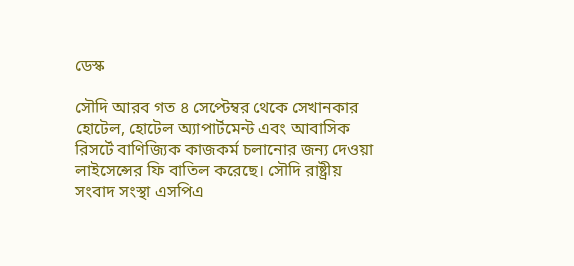ডেস্ক

সৌদি আরব গত ৪ সেপ্টেম্বর থেকে সেখানকার হোটেল, হোটেল অ্যাপার্টমেন্ট এবং আবাসিক রিসর্টে বাণিজ্যিক কাজকর্ম চলানোর জন্য দেওয়া লাইসেন্সের ফি বাতিল করেছে। সৌদি রাষ্ট্রীয় সংবাদ সংস্থা এসপিএ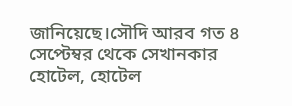জানিয়েছে।সৌদি আরব গত ৪ সেপ্টেম্বর থেকে সেখানকার হোটেল, হোটেল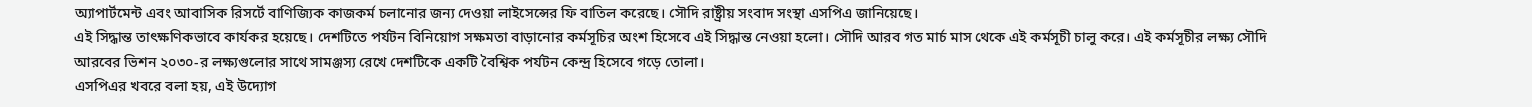অ্যাপার্টমেন্ট এবং আবাসিক রিসর্টে বাণিজ্যিক কাজকর্ম চলানোর জন্য দেওয়া লাইসেন্সের ফি বাতিল করেছে। সৌদি রাষ্ট্রীয় সংবাদ সংস্থা এসপিএ জানিয়েছে।
এই সিদ্ধান্ত তাৎক্ষণিকভাবে কার্যকর হয়েছে। দেশটিতে পর্যটন বিনিয়োগ সক্ষমতা বাড়ানোর কর্মসূচির অংশ হিসেবে এই সিদ্ধান্ত নেওয়া হলো। সৌদি আরব গত মার্চ মাস থেকে এই কর্মসূচী চালু করে। এই কর্মসূচীর লক্ষ্য সৌদি আরবের ভিশন ২০৩০-র লক্ষ্যগুলোর সাথে সামঞ্জস্য রেখে দেশটিকে একটি বৈশ্বিক পর্যটন কেন্দ্র হিসেবে গড়ে তোলা।
এসপিএর খবরে বলা হয়, এই উদ্যোগ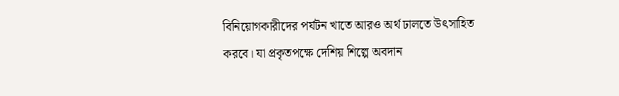বিনিয়োগকারীদের পর্যটন খাতে আরও অর্থ ঢালতে উৎসাহিত করবে। যা প্রকৃতপক্ষে দেশিয় শিল্পে অবদান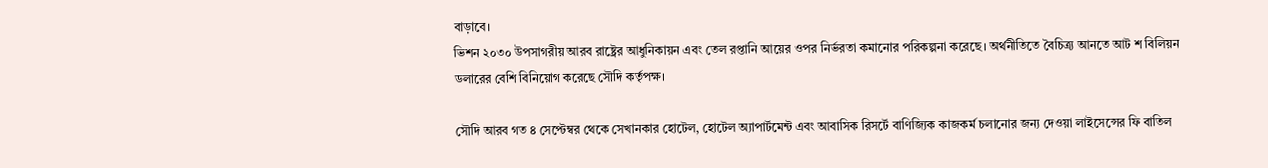বাড়াবে।
ভিশন ২০৩০ উপসাগরীয় আরব রাষ্ট্রের আধুনিকায়ন এবং তেল রপ্তানি আয়ের ওপর নির্ভরতা কমানোর পরিকল্পনা করেছে। অর্থনীতিতে বৈচিত্র্য আনতে আট শ বিলিয়ন ডলারের বেশি বিনিয়োগ করেছে সৌদি কর্তৃপক্ষ।

সৌদি আরব গত ৪ সেপ্টেম্বর থেকে সেখানকার হোটেল, হোটেল অ্যাপার্টমেন্ট এবং আবাসিক রিসর্টে বাণিজ্যিক কাজকর্ম চলানোর জন্য দেওয়া লাইসেন্সের ফি বাতিল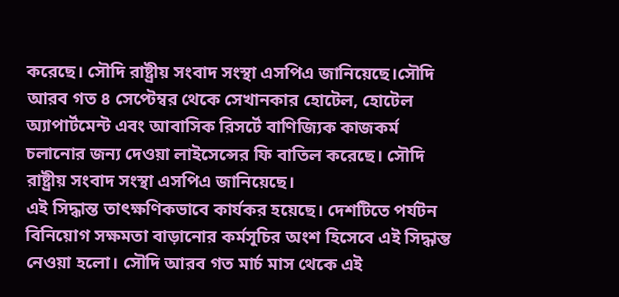করেছে। সৌদি রাষ্ট্রীয় সংবাদ সংস্থা এসপিএ জানিয়েছে।সৌদি আরব গত ৪ সেপ্টেম্বর থেকে সেখানকার হোটেল, হোটেল অ্যাপার্টমেন্ট এবং আবাসিক রিসর্টে বাণিজ্যিক কাজকর্ম চলানোর জন্য দেওয়া লাইসেন্সের ফি বাতিল করেছে। সৌদি রাষ্ট্রীয় সংবাদ সংস্থা এসপিএ জানিয়েছে।
এই সিদ্ধান্ত তাৎক্ষণিকভাবে কার্যকর হয়েছে। দেশটিতে পর্যটন বিনিয়োগ সক্ষমতা বাড়ানোর কর্মসূচির অংশ হিসেবে এই সিদ্ধান্ত নেওয়া হলো। সৌদি আরব গত মার্চ মাস থেকে এই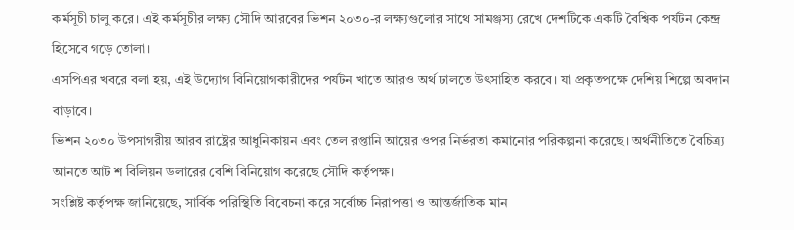কর্মসূচী চালু করে। এই কর্মসূচীর লক্ষ্য সৌদি আরবের ভিশন ২০৩০-র লক্ষ্যগুলোর সাথে সামঞ্জস্য রেখে দেশটিকে একটি বৈশ্বিক পর্যটন কেন্দ্র হিসেবে গড়ে তোলা।
এসপিএর খবরে বলা হয়, এই উদ্যোগ বিনিয়োগকারীদের পর্যটন খাতে আরও অর্থ ঢালতে উৎসাহিত করবে। যা প্রকৃতপক্ষে দেশিয় শিল্পে অবদান বাড়াবে।
ভিশন ২০৩০ উপসাগরীয় আরব রাষ্ট্রের আধুনিকায়ন এবং তেল রপ্তানি আয়ের ওপর নির্ভরতা কমানোর পরিকল্পনা করেছে। অর্থনীতিতে বৈচিত্র্য আনতে আট শ বিলিয়ন ডলারের বেশি বিনিয়োগ করেছে সৌদি কর্তৃপক্ষ।
সংশ্লিষ্ট কর্তৃপক্ষ জানিয়েছে, সার্বিক পরিস্থিতি বিবেচনা করে সর্বোচ্চ নিরাপত্তা ও আন্তর্জাতিক মান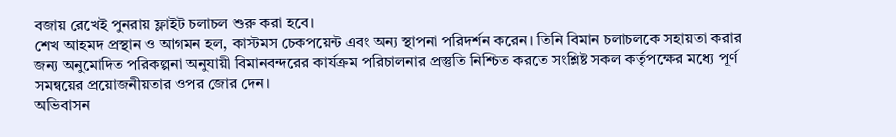বজায় রেখেই পুনরায় ফ্লাইট চলাচল শুরু করা হবে।
শেখ আহমদ প্রস্থান ও আগমন হল, কাস্টমস চেকপয়েন্ট এবং অন্য স্থাপনা পরিদর্শন করেন। তিনি বিমান চলাচলকে সহায়তা করার জন্য অনুমোদিত পরিকল্পনা অনুযায়ী বিমানবন্দরের কার্যক্রম পরিচালনার প্রস্তুতি নিশ্চিত করতে সংশ্লিষ্ট সকল কর্তৃপক্ষের মধ্যে পূর্ণ সমন্বয়ের প্রয়োজনীয়তার ওপর জোর দেন।
অভিবাসন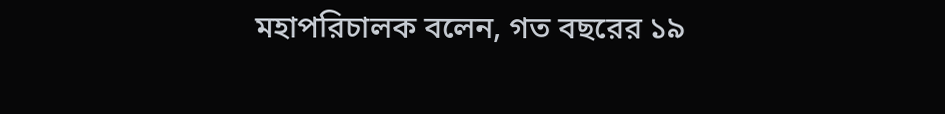মহাপরিচালক বলেন, গত বছরের ১৯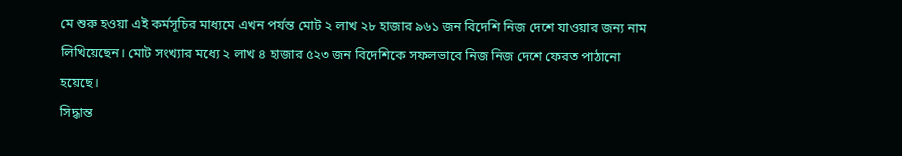মে শুরু হওয়া এই কর্মসূচির মাধ্যমে এখন পর্যন্ত মোট ২ লাখ ২৮ হাজার ৯৬১ জন বিদেশি নিজ দেশে যাওয়ার জন্য নাম লিখিয়েছেন। মোট সংখ্যার মধ্যে ২ লাখ ৪ হাজার ৫২৩ জন বিদেশিকে সফলভাবে নিজ নিজ দেশে ফেরত পাঠানো হয়েছে।
সিদ্ধান্ত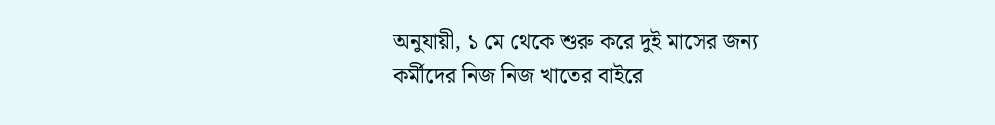অনুযায়ী, ১ মে থেকে শুরু করে দুই মাসের জন্য কর্মীদের নিজ নিজ খাতের বাইরে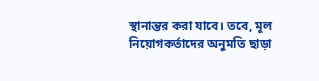স্থানান্তর করা যাবে। তবে, মূল নিয়োগকর্তাদের অনুমতি ছাড়া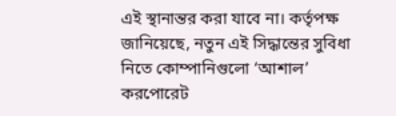এই স্থানান্তর করা যাবে না। কর্তৃপক্ষ জানিয়েছে, নতুন এই সিদ্ধান্তের সুবিধা নিতে কোম্পানিগুলো ‘আশাল’ করপোরেট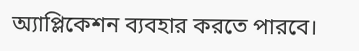অ্যাপ্লিকেশন ব্যবহার করতে পারবে।